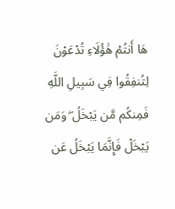هَا أَنتُمْ هَٰؤُلَاءِ تُدْعَوْنَ لِتُنفِقُوا فِي سَبِيلِ اللَّهِ فَمِنكُم مَّن يَبْخَلُ ۖ وَمَن يَبْخَلْ فَإِنَّمَا يَبْخَلُ عَن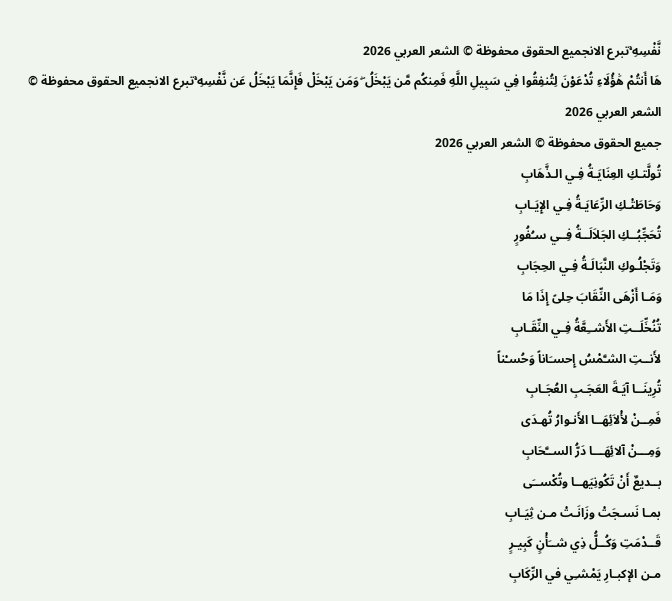نَّفْسِهِ ۚتبرع الانجميع الحقوق محفوظة © الشعر العربي 2026
هَا أَنتُمْ هَٰؤُلَاءِ تُدْعَوْنَ لِتُنفِقُوا فِي سَبِيلِ اللَّهِ فَمِنكُم مَّن يَبْخَلُ ۖ وَمَن يَبْخَلْ فَإِنَّمَا يَبْخَلُ عَن نَّفْسِهِ ۚتبرع الانجميع الحقوق محفوظة © الشعر العربي 2026
جميع الحقوق محفوظة © الشعر العربي 2026
تُولَّتـكِ العِنَايَـةُ فِـي الـذَّهَابِ
وَحَاطَتْـكِ الرِّعَايَـةُ فِـي الإِيَـابِ
تُحَجِّبُــكِ الجَلاَلَــةُ فِــي سـُفُورٍ
وَتَجْلُـوكِ النَّبَالَـةُ فِـي الحِجَابِ
وَمَـا أَزْهَى النِّقَابَ حِلىً إِذَا مَا
تُنُخِّلَــتِ الأَشــِعَّةُ فِـي النِّقَـابِ
لأَنــتِ الشـَّمْسُ إِحسـَاناً وَحُسـْناً
تُرِينَــا آيَـةَ العَجَـبِ العُجَـابِ
فَمِــنْ لأْلاَئِهَــا الأَنـوارُ تُهـدَى
وَمِـــنْ آلائِهَـــا دَرُّ الســَّحَابِ
بــديعٌ أَنْ تَكُونِيَهــا وتُكْســَى
بمـا نَسـجَتْ وزَانَـتْ مـن ثِيَـابِ
قَــدْمَتِ وَكُــلُّ ذِي شــَأْنٍ كَبِيـرٍ
مـن الإكبـارِ يَمْشـِي في الرِّكَابِ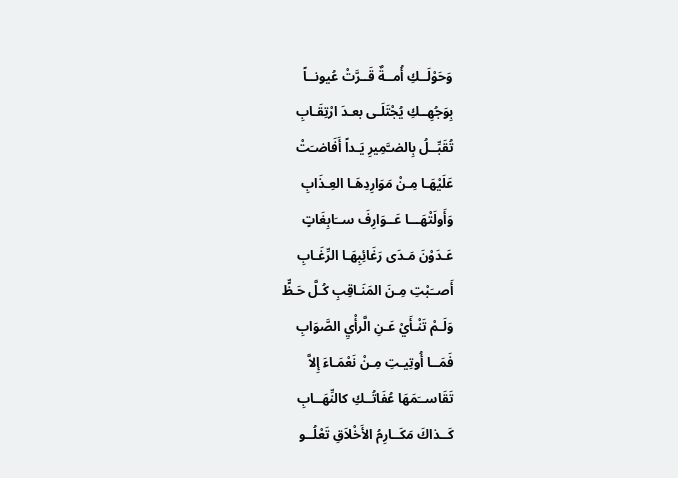وَحَوْلَــكِ أُمــةٌ قَــرَّتْ عُيونــاً
بِوَجُهِــكِ يُجْتَلَـى بعـدَ ارْتِقَـابِ
تُقَبِّــلُ بِالضـَّمِيرِ يَـداً أَفَاضـَتْ
عَلَيْهَـا مِـنْ مَوَارِدِهَـا العِـذَابِ
وَأَولَتْهَـــا عَــوَارِفَ ســَابِغَاتٍ
عَـدَوْنَ مَـدَى رَغَائِبِهَـا الرِّغَـابِ
أَصــَبْتِ مِـنَ المَنَـاقِبِ كُـلَّ حَـظٍّ
وَلَـمْ تَنْـأَيْ عَـنِ الَّرأْيِ الصَّوَابِ
فَمَــا أُوتِيـتِ مِـنْ نَعْمَـاءَ إِلاَّ
تَقَاســَمَهَا عُفَاتُــكِ كالنِّهَــابِ
كَــذاكَ مَكَــارِمُ الأَخْلاَقِ تَعْلُــو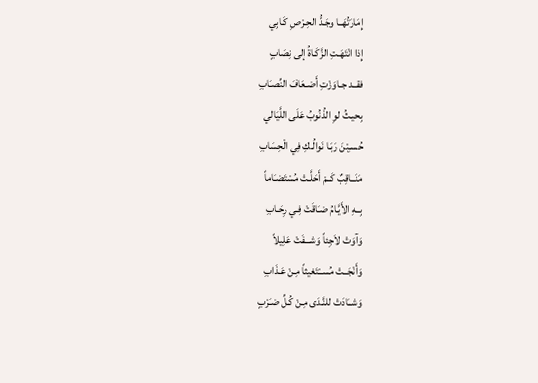إِمَارَتُهَــا وجَـدُّ الحِـرْصِ كَـابِي
إِذا انْتَهَـتِ الزَّكَـاةُ إلى نِصَابٍ
فقــد جـاوَزْتِ أَضـعَافَ النِّصـَابِ
بِحيـثُ لوِ الذُنُوبُ عَلَى اللَّيَالي
حُسـِبْنَ رَبَـا نَوالُـكِ فِي الْحِسَابِ
مَنَــاقِبٌ كَــمْ أَحَلَّـتْ مُسْتَضـَاماً
بِــهِ الأَيَّـامُ ضـَاقَتْ فِـي رِحَـابِ
وَآوَتْ لاَجِئاً وَشـــفَتْ عَلِيلاً
وَأَنْجَــتْ مُســْتَغيثاً مِـنْ عَـذَابِ
وَشــَادَتْ للنَّـدَى مِـنْ كُـلِّ ضـَرْبٍ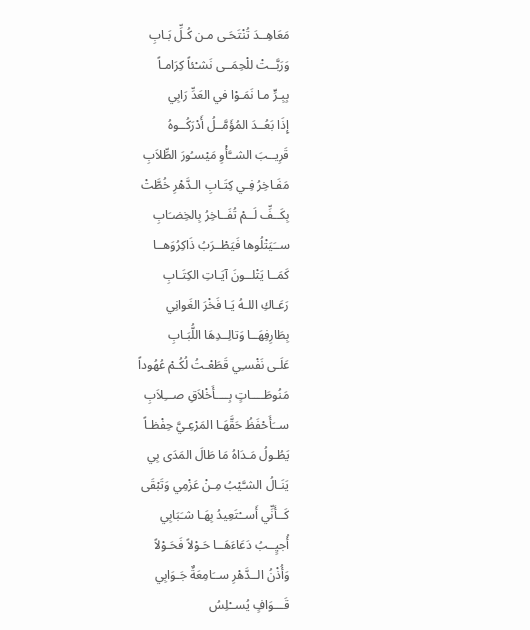مَعَاهِــدَ تُنْتَحَـى مـن كُـلِّ بَـابِ
وَرَبَّــتْ للْحِمَــى نَشـْئاً كِرَامـاً
بِبِـرٍّ مـا نَمَـوْا في العَدِّ رَابِي
إِذَا بَعُــدَ المُؤَمَّــلُ أَدْرَكُــوهُ
قَرِيــبَ الشــَّأْوِ مَيْسـُورَ الطِّلاَبِ
مَفَـاخِرُ فِـي كِتَـابِ الـدَّهْرِ خُطَّتْ
بِكَــفِّ لَــمْ تُفَــاخِرُ بِالخِضـَابِ
ســَيَتْلُوها فَيَطْــرَبُ ذَاكِرُوَهــا
كَمَــا يَتْلــونَ آيَـاتِ الكِتَـابِ
رَعَـاكِ اللـهُ يَـا فَخْرَ الغَوانِي
بِطَارِفِهَــا وَتالِــدِهَا اللُّبَـابِ
عَلَـى نَفْسـِي قَطَعْـتُ لُكُـمْ عُهُوداً
مَنُوطَــــاتٍ بِــــأَخْلاَقِ صـــِلاَبِ
ســَأَحْفَظُ حَقَّهَـا المَرْعِـيَّ حِفْظـاً
يَطُـولُ مَـدَاهُ مَا طَالَ المَدَى بِي
يَنَـالُ الشـَّيْبُ مِـنْ عَزْمِي وَتَبْقَى
كَــأَنِّي أَســْتَعِيدُ بِهَـا شـَبَابِي
أُجيٍــبُ دَعَاءَهَــا حَـوْلاً فَحَـوْلاً
وَأُذْنُ الــدَّهْرِ ســَامِعَةٌ جَـوَابِي
قَـــوَافٍ يُســْلِسُ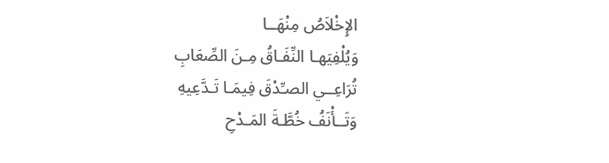الإِخْلاَصُ مِنْهَــا
وَيُلْفِيَهـا النِّفَـاقُ مِـنَ الصِّعَابِ
تُرَاعِــي الصـِّدْقَ فِيمَـا تَـدَّعِيهِ
وَتَــأْنَفُ خُطَّـةَ المَـدْحِ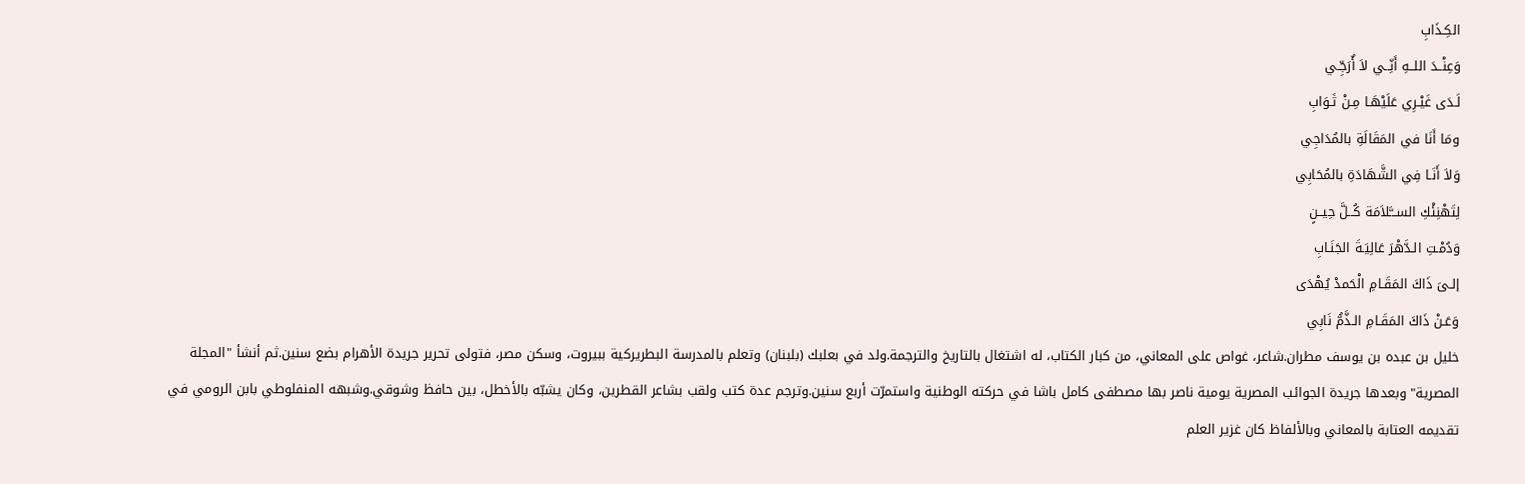الكِـذَابِ
وَعِنْــدَ اللــهِ أَنِّــي لاَ أٌرَجِّـي
لَـدَى غَيْـرِي عَلَيْهَـا مِـنْ ثَـوَابِ
ومَا أَنَا في المَقَالَةِ بالمُدَاجِي
وَلاَ أَنَـا فِي الشَّهَادَةِ بالمُحَابِي
لِتَهْنِئْكِ الســـَّلاَمَة كُــلَّ حِيــنٍ
وَدُمْـتِ الـدَّهْرَ عَالِيَـةَ الجَنَـابِ
إلـىَ ذَاكَ المَقَـامِ الْحَمدْ يُهْدَى
وَعَـنْ ذَاكَ المَقَـامِ الـذَّمُّ نَابِي
خليل بن عبده بن يوسف مطران.شاعر، غواص على المعاني، من كبار الكتاب، له اشتغال بالتاريخ والترجمة.ولد في بعلبك (بلبنان) وتعلم بالمدرسة البطريركية ببيروت، وسكن مصر، فتولى تحرير جريدة الأهرام بضع سنين.ثم أنشأ "المجلة المصرية" وبعدها جريدة الجوائب المصرية يومية ناصر بها مصطفى كامل باشا في حركته الوطنية واستمرّت أربع سنين.وترجم عدة كتب ولقب بشاعر القطرين، وكان يشبّه بالأخطل، بين حافظ وشوقي.وشبهه المنفلوطي بابن الرومي في تقديمه العتابة بالمعاني وبالألفاظ كان غزير العلم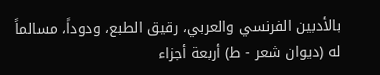بالأدبين الفرنسي والعربي، رقيق الطبع، ودوداً، مسالماً له (ديوان شعر - ط) أربعة أجزاء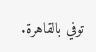توفي بالقاهرة.